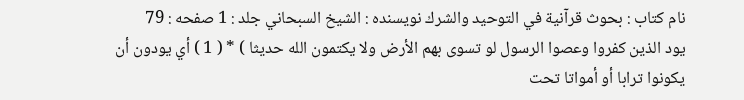نام کتاب : بحوث قرآنية في التوحيد والشرك نویسنده : الشيخ السبحاني جلد : 1 صفحه : 79
يود الذين كفروا وعصوا الرسول لو تسوى بهم الأرض ولا يكتمون الله حديثا ) * ( 1 ) أي يودون أن يكونوا ترابا أو أمواتا تحت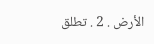الأرض . 2 . تطلق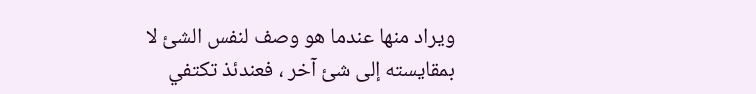ويراد منها عندما هو وصف لنفس الشئ لا بمقايسته إلى شئ آخر ، فعندئذ تكتفي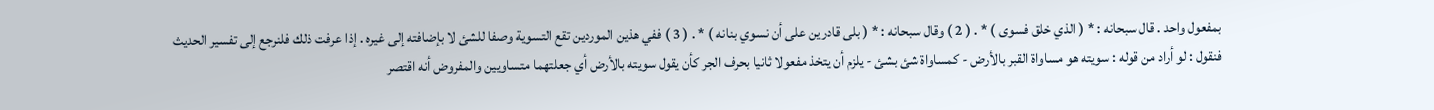بمفعول واحد . قال سبحانه : * ( الذي خلق فسوى ) * . ( 2 ) وقال سبحانه : * ( بلى قادرين على أن نسوي بنانه ) * . ( 3 ) ففي هذين الموردين تقع التسوية وصفا للشئ لا بإضافته إلى غيره . إذا عرفت ذلك فلنرجع إلى تفسير الحديث فنقول : لو أراد من قوله : سويته هو مساواة القبر بالأرض - كمساواة شئ بشئ - يلزم أن يتخذ مفعولا ثانيا بحرف الجر كأن يقول سويته بالأرض أي جعلتهما متساويين والمفروض أنه اقتصر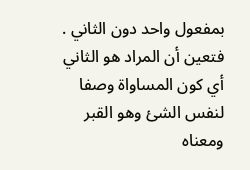بمفعول واحد دون الثاني . فتعين أن المراد هو الثاني أي كون المساواة وصفا لنفس الشئ وهو القبر ومعناه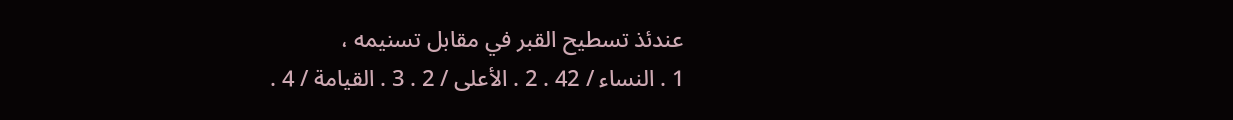عندئذ تسطيح القبر في مقابل تسنيمه ،
1 . النساء / 42 . 2 . الأعلى / 2 . 3 . القيامة / 4 .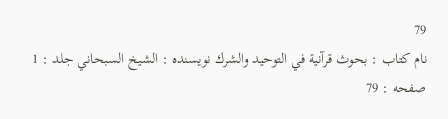79
نام کتاب : بحوث قرآنية في التوحيد والشرك نویسنده : الشيخ السبحاني جلد : 1 صفحه : 79